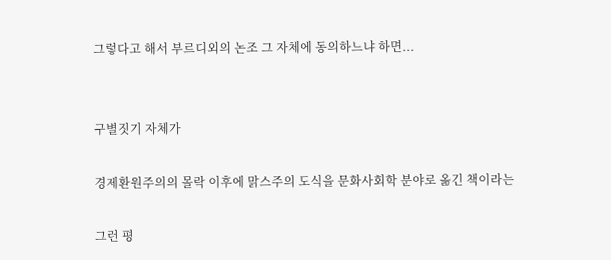그렇다고 해서 부르디외의 논조 그 자체에 동의하느냐 하면...


구별짓기 자체가

경제환원주의의 몰락 이후에 맑스주의 도식을 문화사회학 분야로 옮긴 책이라는

그런 평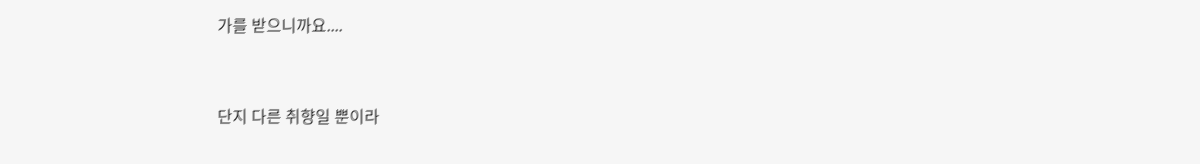가를 받으니까요....



단지 다른 취향일 뿐이라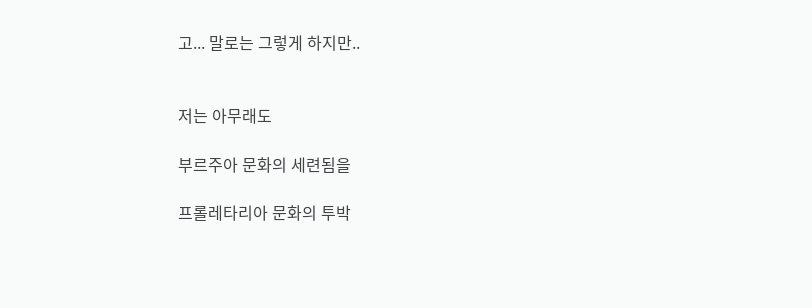고... 말로는 그렇게 하지만..


저는 아무래도

부르주아 문화의 세련됨을

프롤레타리아 문화의 투박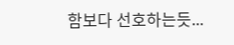함보다 선호하는듯...